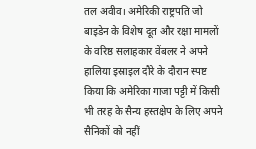तल अवीव। अमेरिकी राष्ट्रपति जो बाइडेन के विशेष दूत और रक्षा मामलों के वरिष्ठ सलाहकार वेंबलर ने अपने हालिया इस्राइल दौरे के दौरान स्पष्ट किया कि अमेरिका गाजा पट्टी में किसी भी तरह के सैन्य हस्तक्षेप के लिए अपने सैनिकों को नहीं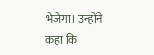भेजेगा। उन्होंने कहा कि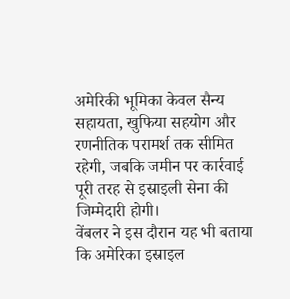अमेरिकी भूमिका केवल सैन्य सहायता, खुफिया सहयोग और रणनीतिक परामर्श तक सीमित रहेगी, जबकि जमीन पर कार्रवाई पूरी तरह से इस्राइली सेना की जिम्मेदारी होगी।
वेंबलर ने इस दौरान यह भी बताया कि अमेरिका इस्राइल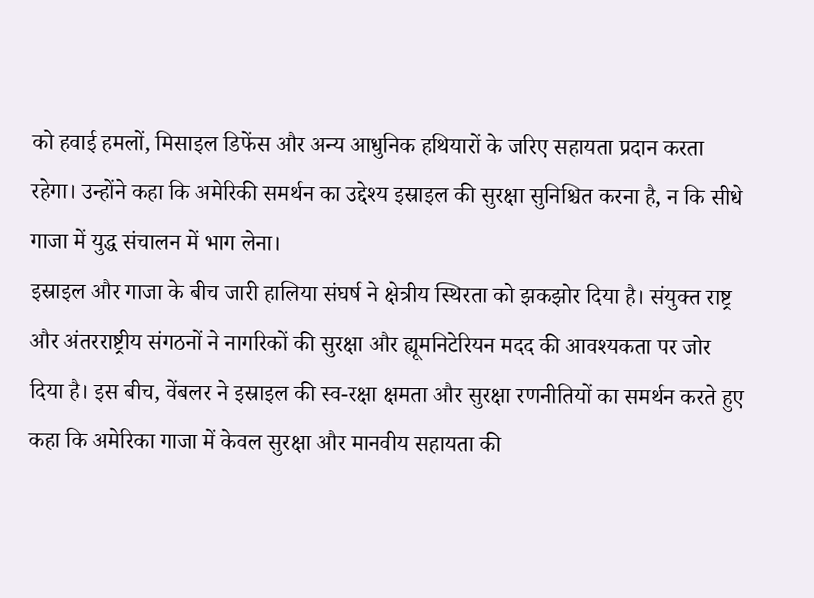को हवाई हमलों, मिसाइल डिफेंस और अन्य आधुनिक हथियारों के जरिए सहायता प्रदान करता रहेगा। उन्होंने कहा कि अमेरिकी समर्थन का उद्देश्य इस्राइल की सुरक्षा सुनिश्चित करना है, न कि सीधे गाजा में युद्ध संचालन में भाग लेना।
इस्राइल और गाजा के बीच जारी हालिया संघर्ष ने क्षेत्रीय स्थिरता को झकझोर दिया है। संयुक्त राष्ट्र और अंतरराष्ट्रीय संगठनों ने नागरिकों की सुरक्षा और ह्यूमनिटेरियन मदद की आवश्यकता पर जोर दिया है। इस बीच, वेंबलर ने इस्राइल की स्व-रक्षा क्षमता और सुरक्षा रणनीतियों का समर्थन करते हुए कहा कि अमेरिका गाजा में केवल सुरक्षा और मानवीय सहायता की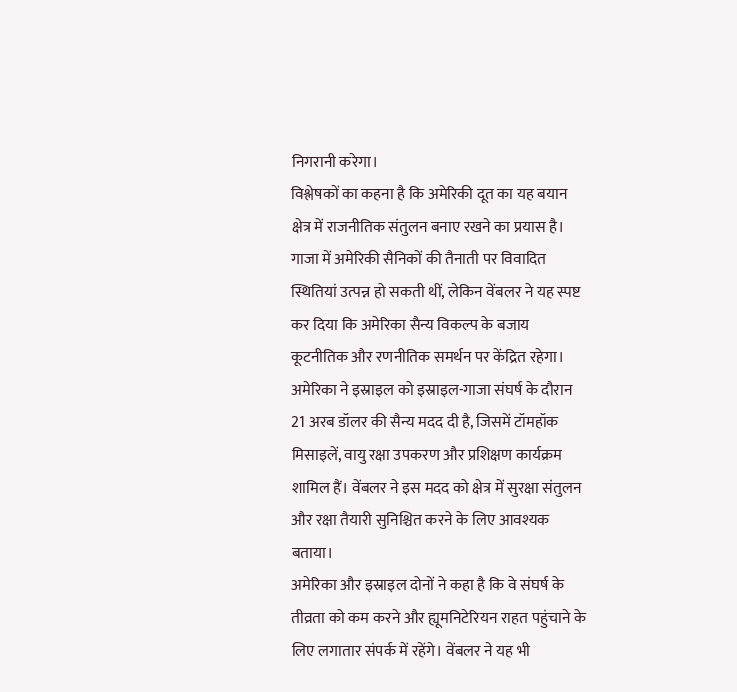निगरानी करेगा।
विश्लेषकों का कहना है कि अमेरिकी दूत का यह बयान क्षेत्र में राजनीतिक संतुलन बनाए रखने का प्रयास है। गाजा में अमेरिकी सैनिकों की तैनाती पर विवादित स्थितियां उत्पन्न हो सकती थीं, लेकिन वेंबलर ने यह स्पष्ट कर दिया कि अमेरिका सैन्य विकल्प के बजाय कूटनीतिक और रणनीतिक समर्थन पर केंद्रित रहेगा।
अमेरिका ने इस्राइल को इस्राइल-गाजा संघर्ष के दौरान 21 अरब डॉलर की सैन्य मदद दी है, जिसमें टॉमहॉक मिसाइलें, वायु रक्षा उपकरण और प्रशिक्षण कार्यक्रम शामिल हैं। वेंबलर ने इस मदद को क्षेत्र में सुरक्षा संतुलन और रक्षा तैयारी सुनिश्चित करने के लिए आवश्यक बताया।
अमेरिका और इस्राइल दोनों ने कहा है कि वे संघर्ष के तीव्रता को कम करने और ह्यूमनिटेरियन राहत पहुंचाने के लिए लगातार संपर्क में रहेंगे। वेंबलर ने यह भी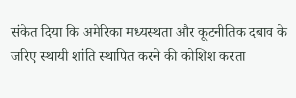संकेत दिया कि अमेरिका मध्यस्थता और कूटनीतिक दबाव के जरिए स्थायी शांति स्थापित करने की कोशिश करता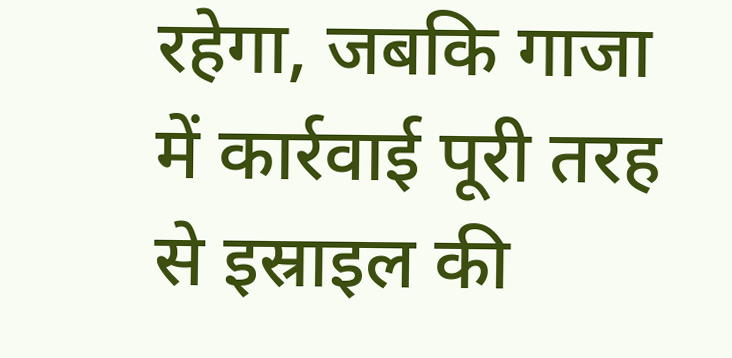रहेगा, जबकि गाजा में कार्रवाई पूरी तरह से इस्राइल की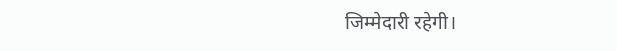जिम्मेदारी रहेगी।